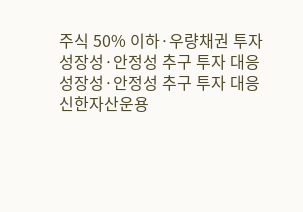주식 50% 이하·우량채권 투자
성장성·안정성 추구 투자 대응
성장성·안정성 추구 투자 대응
신한자산운용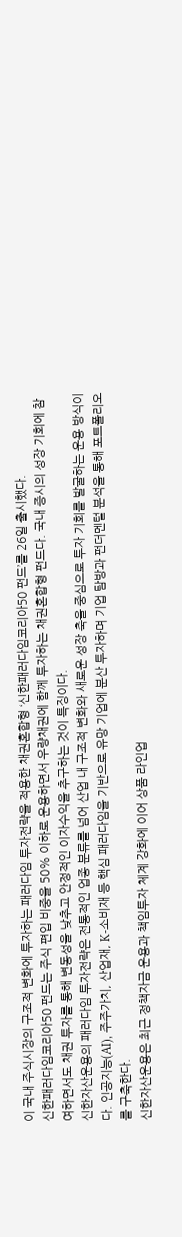이 국내 주식시장의 구조적 변화에 투자하는 패러다임 투자전략을 적용한 채권혼합형 ‘신한패러다임코리아50 펀드’를 26일 출시했다.
신한패러다임코리아50 펀드는 주식 편입 비중을 50% 이하로 운용하면서 우량채권에 함께 투자하는 채권혼합형 펀드다. 국내 증시의 성장 기회에 참여하면서도 채권 투자를 통해 변동성을 낮추고 안정적인 이자수익을 추구하는 것이 특징이다.
신한자산운용의 패러다임 투자전략은 전통적인 업종 분류를 넘어 산업 내 구조적 변화와 새로운 성장 축을 중심으로 투자 기회를 발굴하는 운용 방식이다. 인공지능(AI), 주주가치, 산업재, K-소비재 등 핵심 패러다임을 기반으로 유망 기업에 분산 투자하며 기업 탐방과 펀더멘털 분석을 통해 포트폴리오를 구축한다.
신한자산운용은 최근 정책자금 운용과 책임투자 체계 강화에 이어 상품 라인업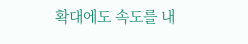확대에도 속도를 내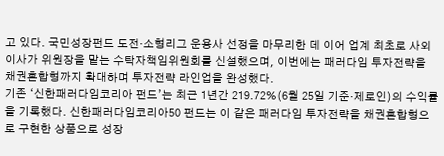고 있다. 국민성장펀드 도전·소형리그 운용사 선정을 마무리한 데 이어 업계 최초로 사외이사가 위원장을 맡는 수탁자책임위원회를 신설했으며, 이번에는 패러다임 투자전략을 채권혼합형까지 확대하며 투자전략 라인업을 완성했다.
기존 ‘신한패러다임코리아 펀드’는 최근 1년간 219.72%(6월 25일 기준·제로인)의 수익률을 기록했다. 신한패러다임코리아50 펀드는 이 같은 패러다임 투자전략을 채권혼합형으로 구현한 상품으로 성장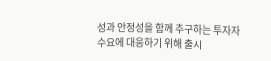성과 안정성을 함께 추구하는 투자자 수요에 대응하기 위해 출시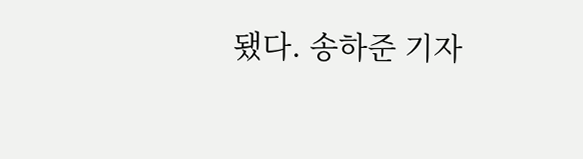됐다. 송하준 기자